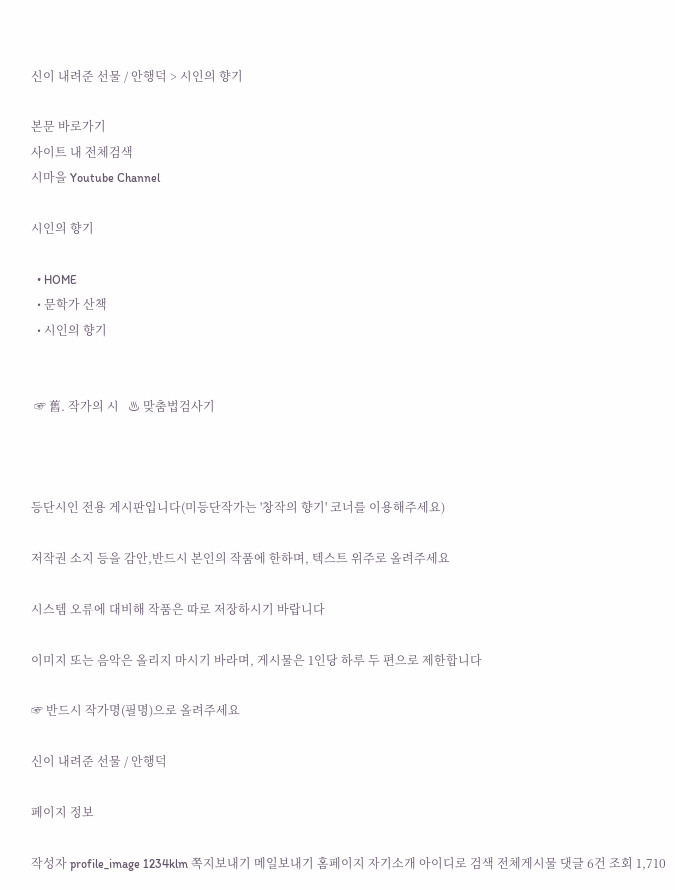신이 내려준 선물 / 안행덕 > 시인의 향기

본문 바로가기
사이트 내 전체검색
시마을 Youtube Channel

시인의 향기

  • HOME
  • 문학가 산책
  • 시인의 향기


 ☞ 舊. 작가의 시   ♨ 맞춤법검사기



등단시인 전용 게시판입니다(미등단작가는 '창작의 향기' 코너를 이용해주세요)

저작권 소지 등을 감안,반드시 본인의 작품에 한하며, 텍스트 위주로 올려주세요

시스템 오류에 대비해 작품은 따로 저장하시기 바랍니다

이미지 또는 음악은 올리지 마시기 바라며, 게시물은 1인당 하루 두 편으로 제한합니다

☞ 반드시 작가명(필명)으로 올려주세요

신이 내려준 선물 / 안행덕

페이지 정보

작성자 profile_image 1234klm 쪽지보내기 메일보내기 홈페이지 자기소개 아이디로 검색 전체게시물 댓글 6건 조회 1,710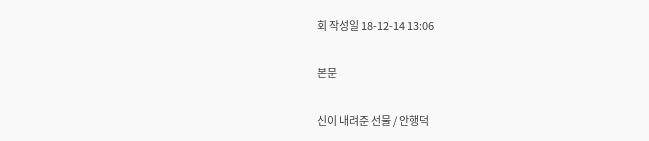회 작성일 18-12-14 13:06

본문

신이 내려준 선물 / 안행덕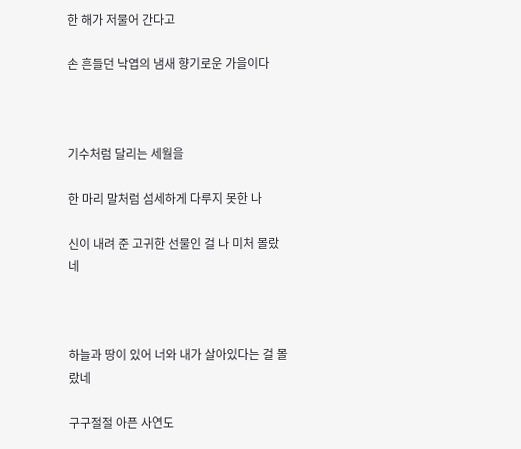한 해가 저물어 간다고

손 흔들던 낙엽의 냄새 향기로운 가을이다



기수처럼 달리는 세월을

한 마리 말처럼 섬세하게 다루지 못한 나

신이 내려 준 고귀한 선물인 걸 나 미처 몰랐네



하늘과 땅이 있어 너와 내가 살아있다는 걸 몰랐네

구구절절 아픈 사연도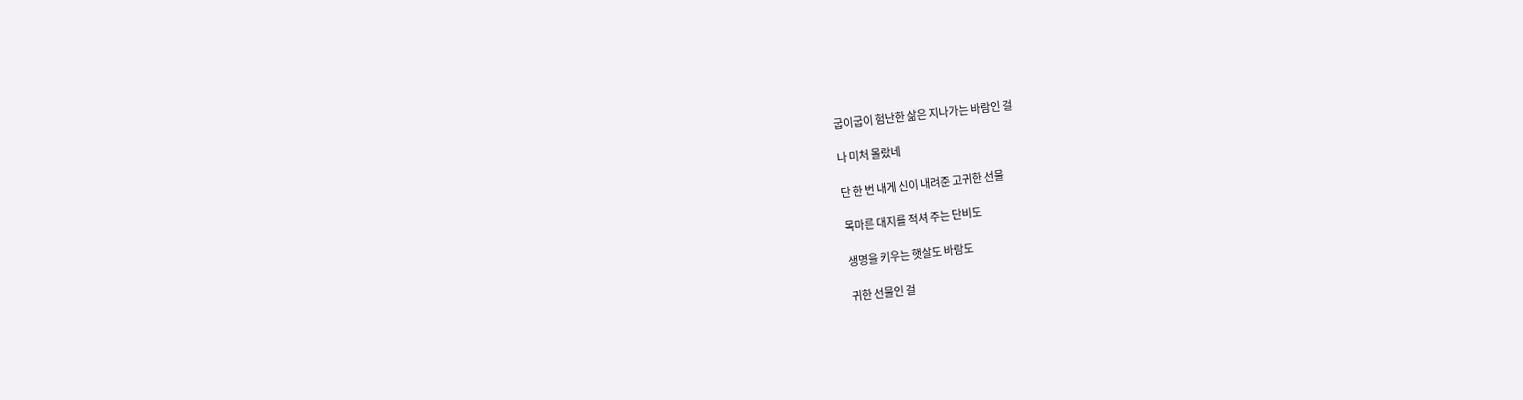굽이굽이 험난한 삶은 지나가는 바람인 걸

나 미처 몰랐네

단 한 번 내게 신이 내려준 고귀한 선물

목마른 대지를 적셔 주는 단비도

생명을 키우는 햇살도 바람도

귀한 선물인 걸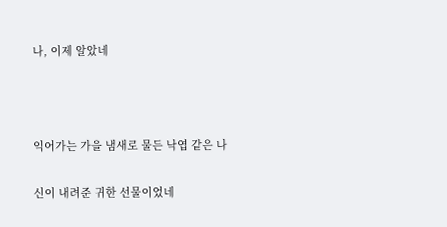나, 이제 알았네



익어가는 가을 냄새로 물든 낙엽 같은 나

신이 내려준 귀한 선물이었네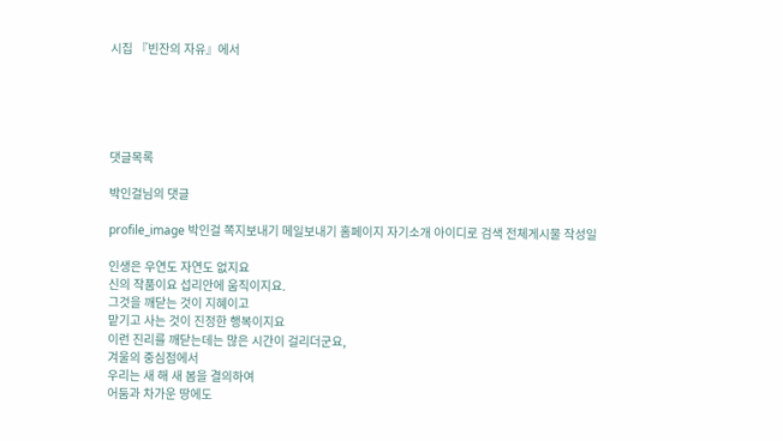시집 『빈잔의 자유』에서





댓글목록

박인걸님의 댓글

profile_image 박인걸 쪽지보내기 메일보내기 홈페이지 자기소개 아이디로 검색 전체게시물 작성일

인생은 우연도 자연도 없지요
신의 작품이요 섭리안에 움직이지요.
그것을 깨닫는 것이 지혜이고
맡기고 사는 것이 진정한 행복이지요
이런 진리를 깨닫는데는 많은 시간이 걸리더군요,
겨울의 중심점에서
우리는 새 해 새 봄을 결의하여
어둠과 차가운 땅에도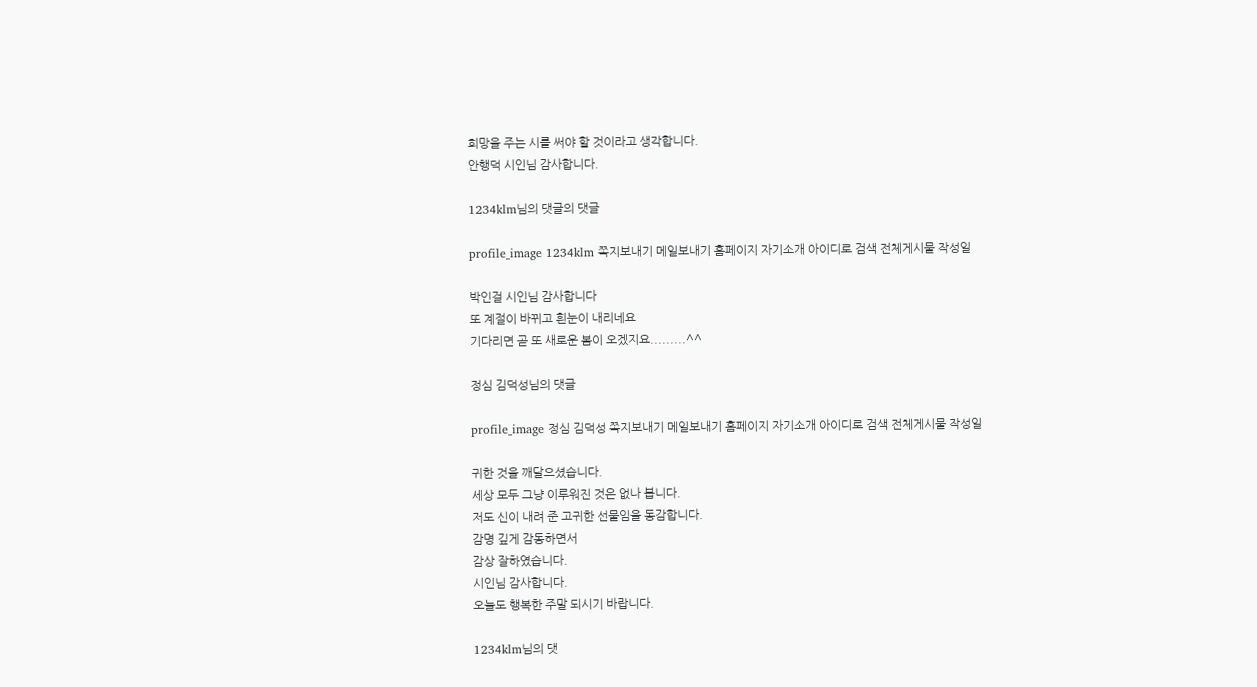희망을 주는 시를 써야 할 것이라고 생각합니다.
안행덕 시인님 감사합니다.

1234klm님의 댓글의 댓글

profile_image 1234klm 쪽지보내기 메일보내기 홈페이지 자기소개 아이디로 검색 전체게시물 작성일

박인걸 시인님 감사합니다
또 계절이 바뀌고 흰눈이 내리네요
기다리면 곧 또 새로운 봄이 오겠지요.........^^

정심 김덕성님의 댓글

profile_image 정심 김덕성 쪽지보내기 메일보내기 홈페이지 자기소개 아이디로 검색 전체게시물 작성일

귀한 것을 깨달으셨습니다.
세상 모두 그냥 이루워진 것은 없나 봅니다.
저도 신이 내려 준 고귀한 선물임을 동감합니다.
감명 깊게 감동하면서
감상 잘하였습니다.
시인님 감사합니다.
오늘도 행복한 주말 되시기 바랍니다.

1234klm님의 댓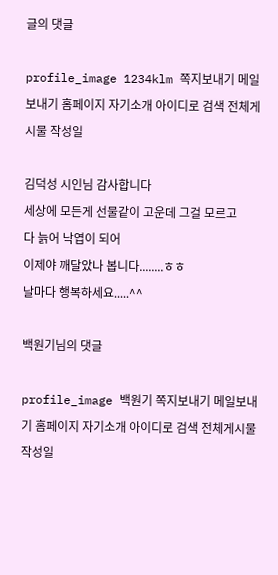글의 댓글

profile_image 1234klm 쪽지보내기 메일보내기 홈페이지 자기소개 아이디로 검색 전체게시물 작성일

김덕성 시인님 감사합니다
세상에 모든게 선물같이 고운데 그걸 모르고
다 늙어 낙엽이 되어
이제야 깨달았나 봅니다........ㅎㅎ
날마다 행복하세요.....^^

백원기님의 댓글

profile_image 백원기 쪽지보내기 메일보내기 홈페이지 자기소개 아이디로 검색 전체게시물 작성일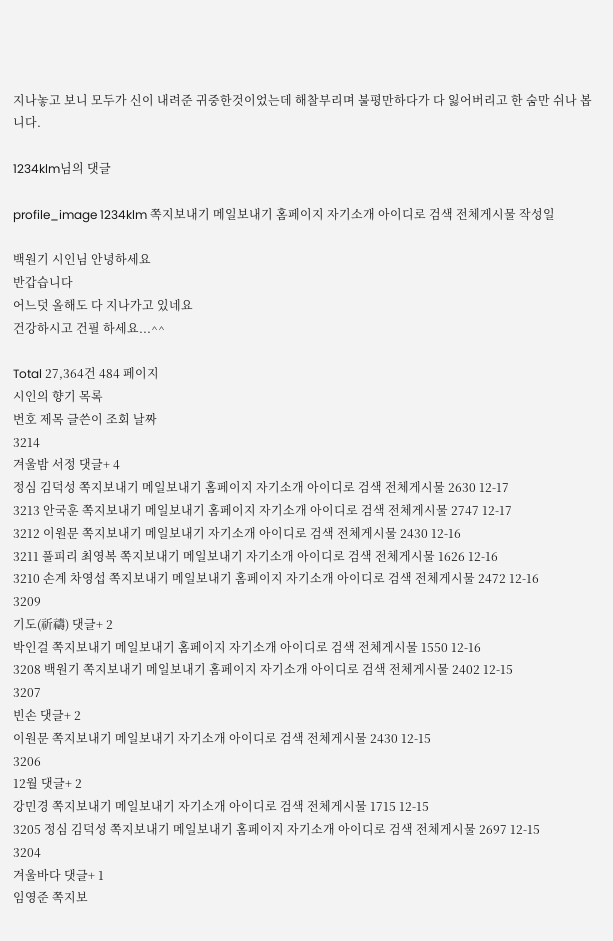지나놓고 보니 모두가 신이 내려준 귀중한것이었는데 해찰부리며 불평만하다가 다 잃어버리고 한 숨만 쉬나 봅니다.

1234klm님의 댓글

profile_image 1234klm 쪽지보내기 메일보내기 홈페이지 자기소개 아이디로 검색 전체게시물 작성일

백원기 시인님 안녕하세요
반갑습니다
어느덧 올해도 다 지나가고 있네요
건강하시고 건필 하세요...^^

Total 27,364건 484 페이지
시인의 향기 목록
번호 제목 글쓴이 조회 날짜
3214
겨울밤 서정 댓글+ 4
정심 김덕성 쪽지보내기 메일보내기 홈페이지 자기소개 아이디로 검색 전체게시물 2630 12-17
3213 안국훈 쪽지보내기 메일보내기 홈페이지 자기소개 아이디로 검색 전체게시물 2747 12-17
3212 이원문 쪽지보내기 메일보내기 자기소개 아이디로 검색 전체게시물 2430 12-16
3211 풀피리 최영복 쪽지보내기 메일보내기 자기소개 아이디로 검색 전체게시물 1626 12-16
3210 손계 차영섭 쪽지보내기 메일보내기 홈페이지 자기소개 아이디로 검색 전체게시물 2472 12-16
3209
기도(祈禱) 댓글+ 2
박인걸 쪽지보내기 메일보내기 홈페이지 자기소개 아이디로 검색 전체게시물 1550 12-16
3208 백원기 쪽지보내기 메일보내기 홈페이지 자기소개 아이디로 검색 전체게시물 2402 12-15
3207
빈손 댓글+ 2
이원문 쪽지보내기 메일보내기 자기소개 아이디로 검색 전체게시물 2430 12-15
3206
12월 댓글+ 2
강민경 쪽지보내기 메일보내기 자기소개 아이디로 검색 전체게시물 1715 12-15
3205 정심 김덕성 쪽지보내기 메일보내기 홈페이지 자기소개 아이디로 검색 전체게시물 2697 12-15
3204
겨울바다 댓글+ 1
임영준 쪽지보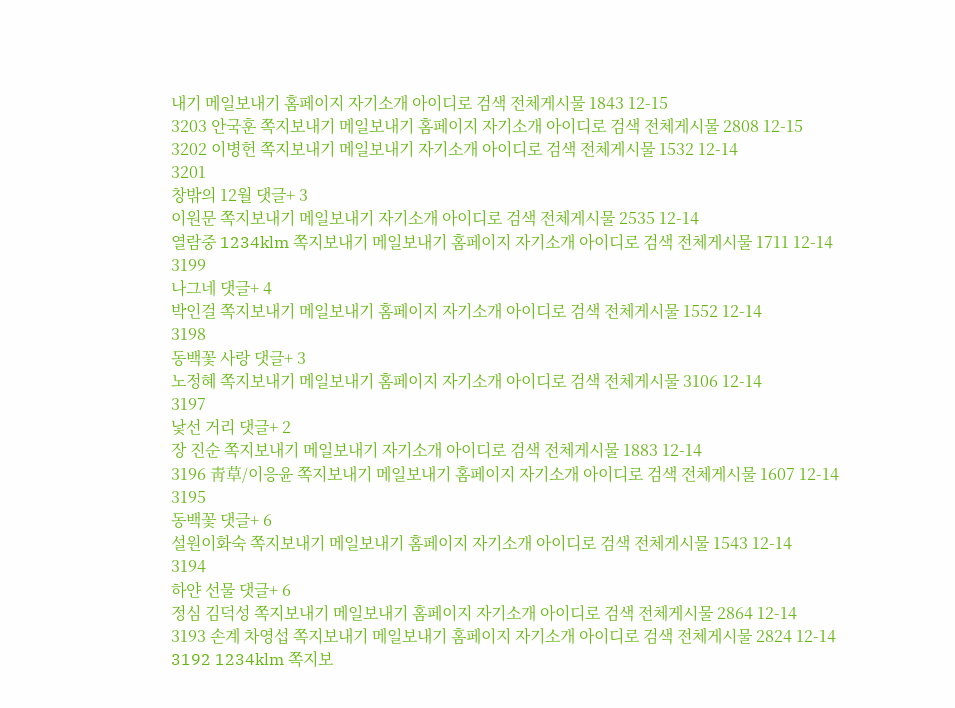내기 메일보내기 홈페이지 자기소개 아이디로 검색 전체게시물 1843 12-15
3203 안국훈 쪽지보내기 메일보내기 홈페이지 자기소개 아이디로 검색 전체게시물 2808 12-15
3202 이병헌 쪽지보내기 메일보내기 자기소개 아이디로 검색 전체게시물 1532 12-14
3201
창밖의 12월 댓글+ 3
이원문 쪽지보내기 메일보내기 자기소개 아이디로 검색 전체게시물 2535 12-14
열람중 1234klm 쪽지보내기 메일보내기 홈페이지 자기소개 아이디로 검색 전체게시물 1711 12-14
3199
나그네 댓글+ 4
박인걸 쪽지보내기 메일보내기 홈페이지 자기소개 아이디로 검색 전체게시물 1552 12-14
3198
동백꽃 사랑 댓글+ 3
노정혜 쪽지보내기 메일보내기 홈페이지 자기소개 아이디로 검색 전체게시물 3106 12-14
3197
낯선 거리 댓글+ 2
장 진순 쪽지보내기 메일보내기 자기소개 아이디로 검색 전체게시물 1883 12-14
3196 靑草/이응윤 쪽지보내기 메일보내기 홈페이지 자기소개 아이디로 검색 전체게시물 1607 12-14
3195
동백꽃 댓글+ 6
설원이화숙 쪽지보내기 메일보내기 홈페이지 자기소개 아이디로 검색 전체게시물 1543 12-14
3194
하얀 선물 댓글+ 6
정심 김덕성 쪽지보내기 메일보내기 홈페이지 자기소개 아이디로 검색 전체게시물 2864 12-14
3193 손계 차영섭 쪽지보내기 메일보내기 홈페이지 자기소개 아이디로 검색 전체게시물 2824 12-14
3192 1234klm 쪽지보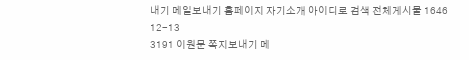내기 메일보내기 홈페이지 자기소개 아이디로 검색 전체게시물 1646 12-13
3191 이원문 쪽지보내기 메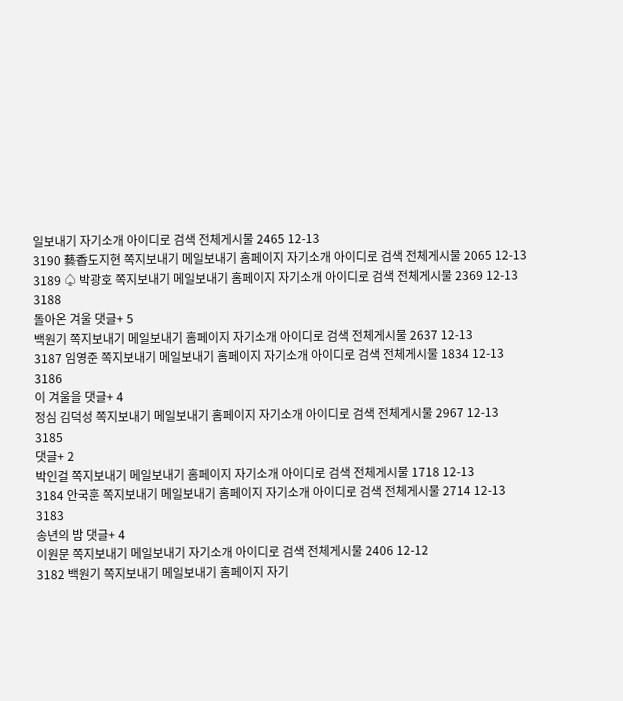일보내기 자기소개 아이디로 검색 전체게시물 2465 12-13
3190 藝香도지현 쪽지보내기 메일보내기 홈페이지 자기소개 아이디로 검색 전체게시물 2065 12-13
3189 ♤ 박광호 쪽지보내기 메일보내기 홈페이지 자기소개 아이디로 검색 전체게시물 2369 12-13
3188
돌아온 겨울 댓글+ 5
백원기 쪽지보내기 메일보내기 홈페이지 자기소개 아이디로 검색 전체게시물 2637 12-13
3187 임영준 쪽지보내기 메일보내기 홈페이지 자기소개 아이디로 검색 전체게시물 1834 12-13
3186
이 겨울을 댓글+ 4
정심 김덕성 쪽지보내기 메일보내기 홈페이지 자기소개 아이디로 검색 전체게시물 2967 12-13
3185
댓글+ 2
박인걸 쪽지보내기 메일보내기 홈페이지 자기소개 아이디로 검색 전체게시물 1718 12-13
3184 안국훈 쪽지보내기 메일보내기 홈페이지 자기소개 아이디로 검색 전체게시물 2714 12-13
3183
송년의 밤 댓글+ 4
이원문 쪽지보내기 메일보내기 자기소개 아이디로 검색 전체게시물 2406 12-12
3182 백원기 쪽지보내기 메일보내기 홈페이지 자기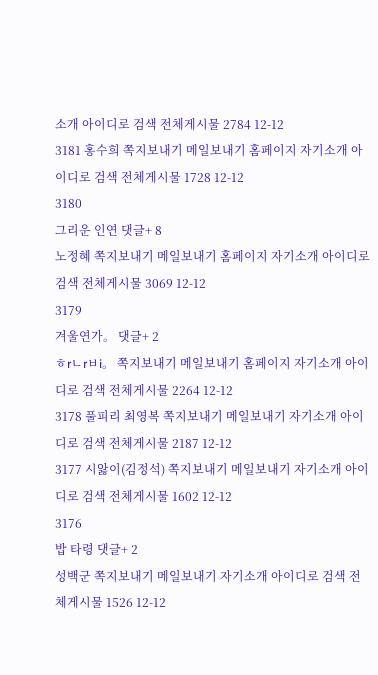소개 아이디로 검색 전체게시물 2784 12-12
3181 홍수희 쪽지보내기 메일보내기 홈페이지 자기소개 아이디로 검색 전체게시물 1728 12-12
3180
그리운 인연 댓글+ 8
노정혜 쪽지보내기 메일보내기 홈페이지 자기소개 아이디로 검색 전체게시물 3069 12-12
3179
겨울연가。 댓글+ 2
ㅎrㄴrㅂi。 쪽지보내기 메일보내기 홈페이지 자기소개 아이디로 검색 전체게시물 2264 12-12
3178 풀피리 최영복 쪽지보내기 메일보내기 자기소개 아이디로 검색 전체게시물 2187 12-12
3177 시앓이(김정석) 쪽지보내기 메일보내기 자기소개 아이디로 검색 전체게시물 1602 12-12
3176
밥 타령 댓글+ 2
성백군 쪽지보내기 메일보내기 자기소개 아이디로 검색 전체게시물 1526 12-12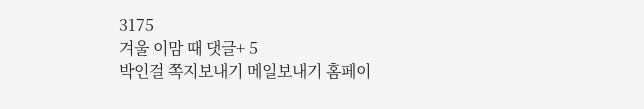3175
겨울 이맘 때 댓글+ 5
박인걸 쪽지보내기 메일보내기 홈페이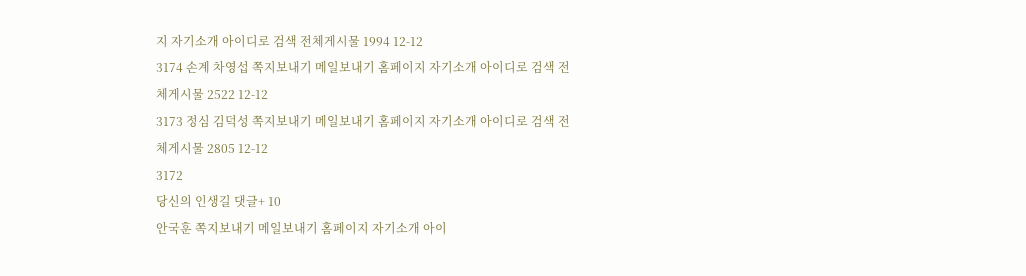지 자기소개 아이디로 검색 전체게시물 1994 12-12
3174 손계 차영섭 쪽지보내기 메일보내기 홈페이지 자기소개 아이디로 검색 전체게시물 2522 12-12
3173 정심 김덕성 쪽지보내기 메일보내기 홈페이지 자기소개 아이디로 검색 전체게시물 2805 12-12
3172
당신의 인생길 댓글+ 10
안국훈 쪽지보내기 메일보내기 홈페이지 자기소개 아이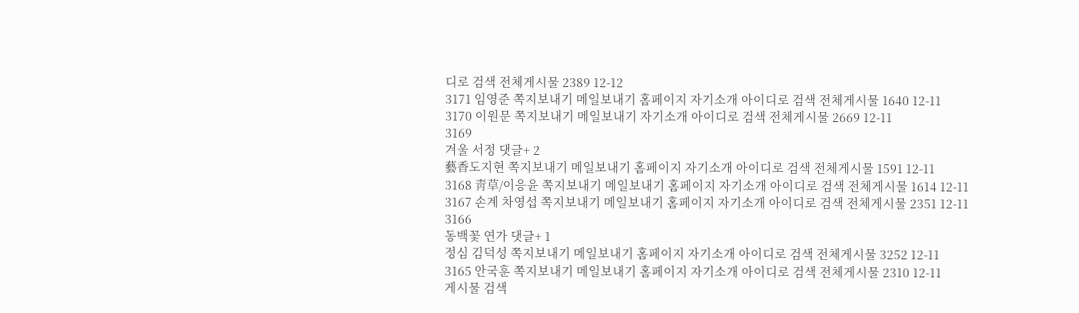디로 검색 전체게시물 2389 12-12
3171 임영준 쪽지보내기 메일보내기 홈페이지 자기소개 아이디로 검색 전체게시물 1640 12-11
3170 이원문 쪽지보내기 메일보내기 자기소개 아이디로 검색 전체게시물 2669 12-11
3169
겨울 서정 댓글+ 2
藝香도지현 쪽지보내기 메일보내기 홈페이지 자기소개 아이디로 검색 전체게시물 1591 12-11
3168 靑草/이응윤 쪽지보내기 메일보내기 홈페이지 자기소개 아이디로 검색 전체게시물 1614 12-11
3167 손계 차영섭 쪽지보내기 메일보내기 홈페이지 자기소개 아이디로 검색 전체게시물 2351 12-11
3166
동백꽃 연가 댓글+ 1
정심 김덕성 쪽지보내기 메일보내기 홈페이지 자기소개 아이디로 검색 전체게시물 3252 12-11
3165 안국훈 쪽지보내기 메일보내기 홈페이지 자기소개 아이디로 검색 전체게시물 2310 12-11
게시물 검색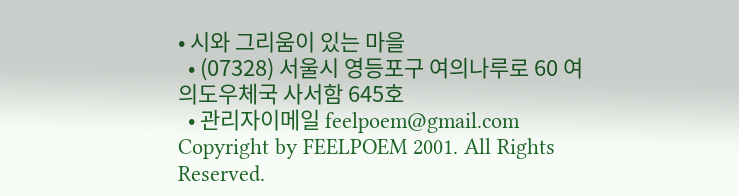• 시와 그리움이 있는 마을
  • (07328) 서울시 영등포구 여의나루로 60 여의도우체국 사서함 645호
  • 관리자이메일 feelpoem@gmail.com
Copyright by FEELPOEM 2001. All Rights Reserved.